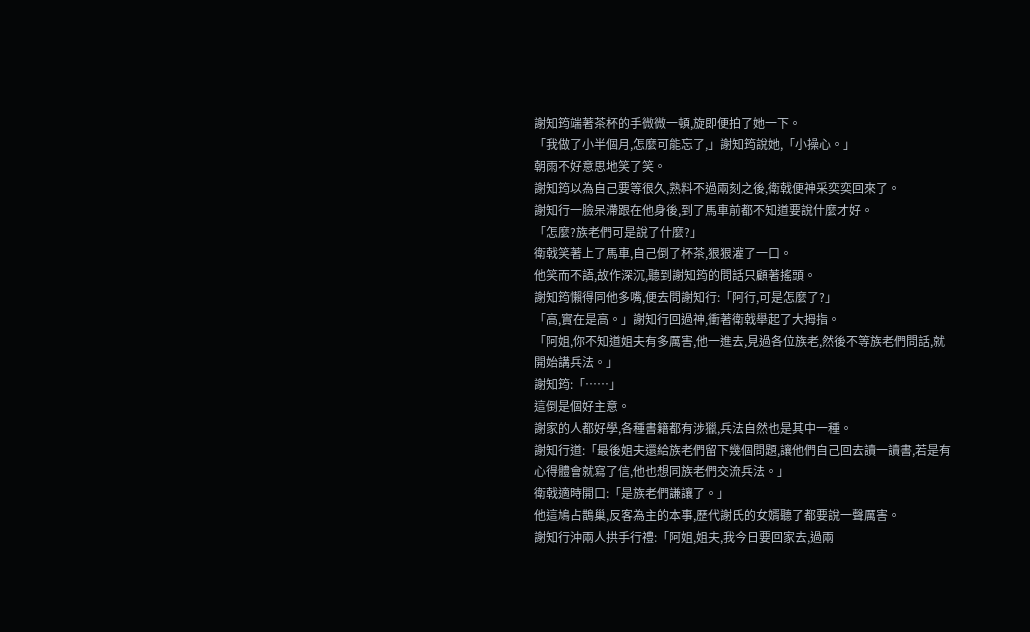謝知筠端著茶杯的手微微一頓,旋即便拍了她一下。
「我做了小半個月,怎麼可能忘了,」謝知筠說她,「小操心。」
朝雨不好意思地笑了笑。
謝知筠以為自己要等很久,熟料不過兩刻之後,衛戟便神采奕奕回來了。
謝知行一臉呆滯跟在他身後,到了馬車前都不知道要說什麼才好。
「怎麼?族老們可是說了什麼?」
衛戟笑著上了馬車,自己倒了杯茶,狠狠灌了一口。
他笑而不語,故作深沉,聽到謝知筠的問話只顧著搖頭。
謝知筠懶得同他多嘴,便去問謝知行:「阿行,可是怎麼了?」
「高,實在是高。」謝知行回過神,衝著衛戟舉起了大拇指。
「阿姐,你不知道姐夫有多厲害,他一進去,見過各位族老,然後不等族老們問話,就開始講兵法。」
謝知筠:「……」
這倒是個好主意。
謝家的人都好學,各種書籍都有涉獵,兵法自然也是其中一種。
謝知行道:「最後姐夫還給族老們留下幾個問題,讓他們自己回去讀一讀書,若是有心得體會就寫了信,他也想同族老們交流兵法。」
衛戟適時開口:「是族老們謙讓了。」
他這鳩占鵲巢,反客為主的本事,歷代謝氏的女婿聽了都要說一聲厲害。
謝知行沖兩人拱手行禮:「阿姐,姐夫,我今日要回家去,過兩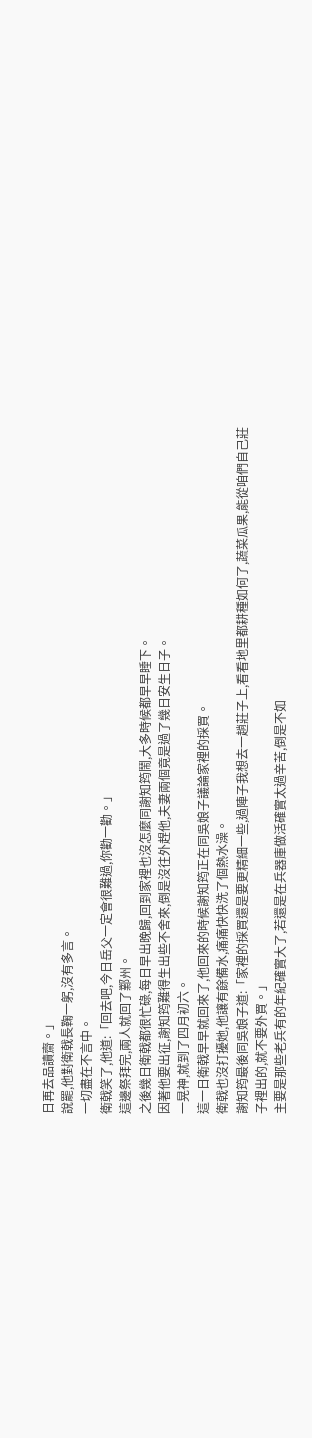日再去品讀齋。」
說罷,他對衛戟長鞠一躬,沒有多言。
一切盡在不言中。
衛戟笑了,他道:「回去吧,今日岳父一定會很難過,你勸一勸。」
這邊祭拜完,兩人就回了鄴州。
之後幾日衛戟都很忙碌,每日早出晚歸,回到家裡也沒怎麼同謝知筠鬧,大多時候都早早睡下。
因著他要出征,謝知筠難得生出些不舍來,倒是沒往外趕他,夫妻兩個竟是過了幾日安生日子。
一晃神,就到了四月初六。
這一日衛戟早早就回來了,他回來的時候謝知筠正在同吳娘子議論家裡的採買。
衛戟也沒打擾她,他讓有餘備水,痛痛快快洗了個熱水澡。
謝知筠最後同吳娘子道:「家裡的採買還是要更精細一些,過陣子我想去一趟莊子上,看看地里都耕種如何了,蔬菜瓜果,能從咱們自己莊子裡出的,就不要外買。」
主要是那些老兵有的年紀確實大了,若還是在兵器庫做活確實太過辛苦,倒是不如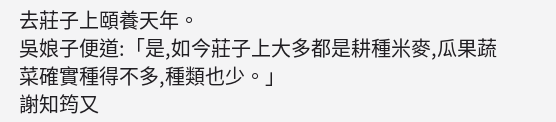去莊子上頤養天年。
吳娘子便道:「是,如今莊子上大多都是耕種米麥,瓜果蔬菜確實種得不多,種類也少。」
謝知筠又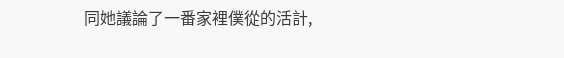同她議論了一番家裡僕從的活計,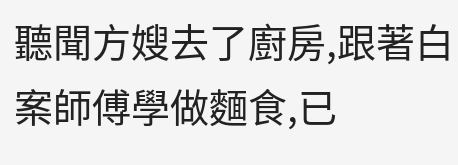聽聞方嫂去了廚房,跟著白案師傅學做麵食,已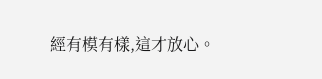經有模有樣,這才放心。